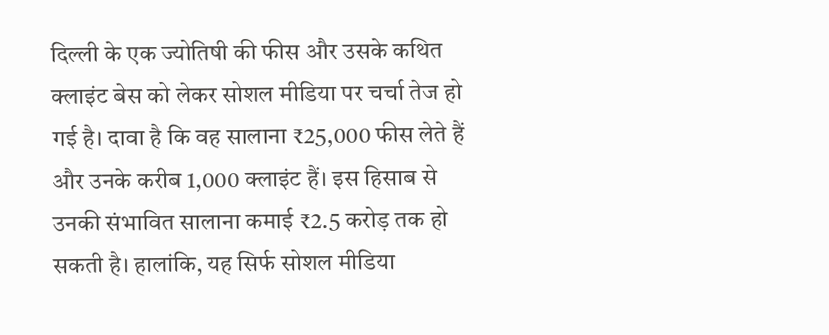दिल्ली के एक ज्योतिषी की फीस और उसके कथित क्लाइंट बेस को लेकर सोशल मीडिया पर चर्चा तेज हो गई है। दावा है कि वह सालाना ₹25,000 फीस लेते हैं और उनके करीब 1,000 क्लाइंट हैं। इस हिसाब से उनकी संभावित सालाना कमाई ₹2.5 करोड़ तक हो सकती है। हालांकि, यह सिर्फ सोशल मीडिया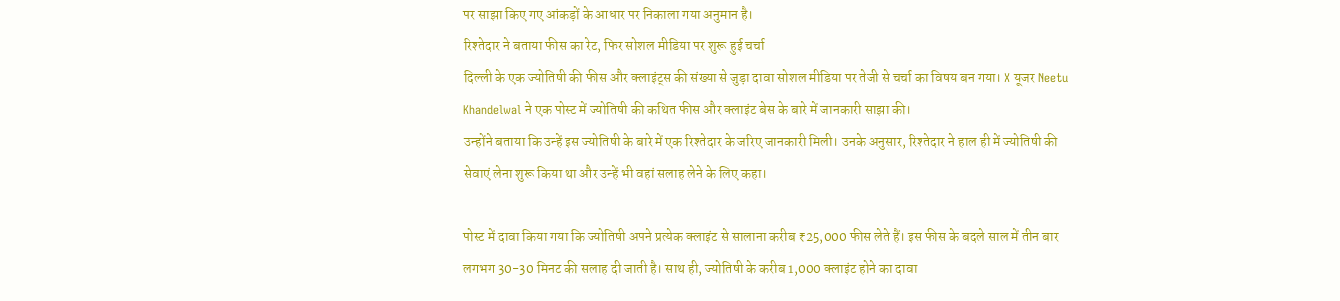पर साझा किए गए आंकड़ों के आधार पर निकाला गया अनुमान है।
रिश्तेदार ने बताया फीस का रेट, फिर सोशल मीडिया पर शुरू हुई चर्चा
दिल्ली के एक ज्योतिषी की फीस और क्लाइंट्स की संख्या से जुड़ा दावा सोशल मीडिया पर तेजी से चर्चा का विषय बन गया। X यूजर Neetu Khandelwal ने एक पोस्ट में ज्योतिषी की कथित फीस और क्लाइंट बेस के बारे में जानकारी साझा की।
उन्होंने बताया कि उन्हें इस ज्योतिषी के बारे में एक रिश्तेदार के जरिए जानकारी मिली। उनके अनुसार, रिश्तेदार ने हाल ही में ज्योतिषी की सेवाएं लेना शुरू किया था और उन्हें भी वहां सलाह लेने के लिए कहा।

पोस्ट में दावा किया गया कि ज्योतिषी अपने प्रत्येक क्लाइंट से सालाना करीब ₹25,000 फीस लेते हैं। इस फीस के बदले साल में तीन बार लगभग 30-30 मिनट की सलाह दी जाती है। साथ ही, ज्योतिषी के करीब 1,000 क्लाइंट होने का दावा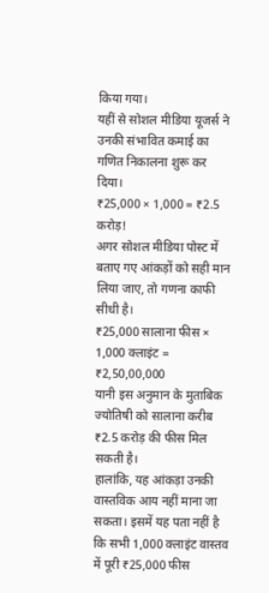किया गया।
यहीं से सोशल मीडिया यूजर्स ने उनकी संभावित कमाई का गणित निकालना शुरू कर दिया।
₹25,000 × 1,000 = ₹2.5 करोड़!
अगर सोशल मीडिया पोस्ट में बताए गए आंकड़ों को सही मान लिया जाए, तो गणना काफी सीधी है।
₹25,000 सालाना फीस × 1,000 क्लाइंट = ₹2,50,00,000
यानी इस अनुमान के मुताबिक ज्योतिषी को सालाना करीब ₹2.5 करोड़ की फीस मिल सकती है।
हालांकि, यह आंकड़ा उनकी वास्तविक आय नहीं माना जा सकता। इसमें यह पता नहीं है कि सभी 1,000 क्लाइंट वास्तव में पूरी ₹25,000 फीस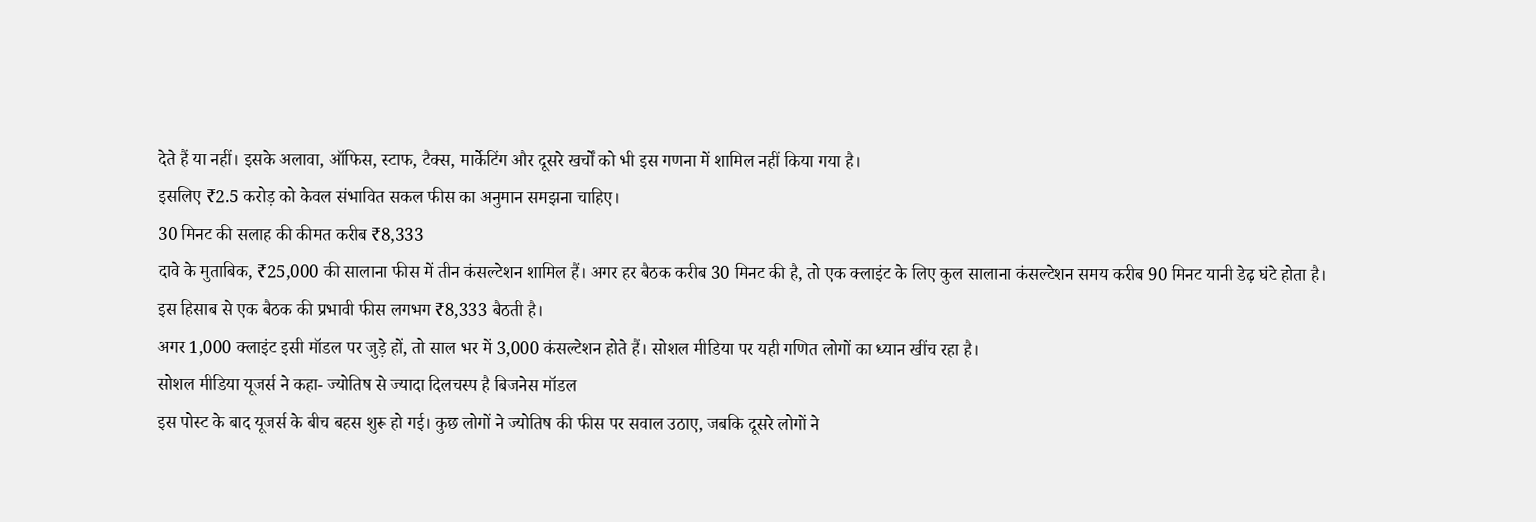देते हैं या नहीं। इसके अलावा, ऑफिस, स्टाफ, टैक्स, मार्केटिंग और दूसरे खर्चों को भी इस गणना में शामिल नहीं किया गया है।
इसलिए ₹2.5 करोड़ को केवल संभावित सकल फीस का अनुमान समझना चाहिए।
30 मिनट की सलाह की कीमत करीब ₹8,333
दावे के मुताबिक, ₹25,000 की सालाना फीस में तीन कंसल्टेशन शामिल हैं। अगर हर बैठक करीब 30 मिनट की है, तो एक क्लाइंट के लिए कुल सालाना कंसल्टेशन समय करीब 90 मिनट यानी डेढ़ घंटे होता है।
इस हिसाब से एक बैठक की प्रभावी फीस लगभग ₹8,333 बैठती है।
अगर 1,000 क्लाइंट इसी मॉडल पर जुड़े हों, तो साल भर में 3,000 कंसल्टेशन होते हैं। सोशल मीडिया पर यही गणित लोगों का ध्यान खींच रहा है।
सोशल मीडिया यूजर्स ने कहा- ज्योतिष से ज्यादा दिलचस्प है बिजनेस मॉडल
इस पोस्ट के बाद यूजर्स के बीच बहस शुरू हो गई। कुछ लोगों ने ज्योतिष की फीस पर सवाल उठाए, जबकि दूसरे लोगों ने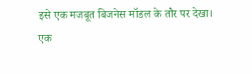इसे एक मजबूत बिजनेस मॉडल के तौर पर देखा।
एक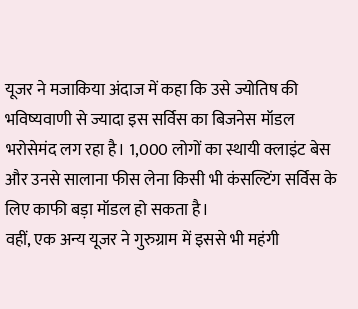यूजर ने मजाकिया अंदाज में कहा कि उसे ज्योतिष की भविष्यवाणी से ज्यादा इस सर्विस का बिजनेस मॉडल भरोसेमंद लग रहा है। 1,000 लोगों का स्थायी क्लाइंट बेस और उनसे सालाना फीस लेना किसी भी कंसल्टिंग सर्विस के लिए काफी बड़ा मॉडल हो सकता है।
वहीं, एक अन्य यूजर ने गुरुग्राम में इससे भी महंगी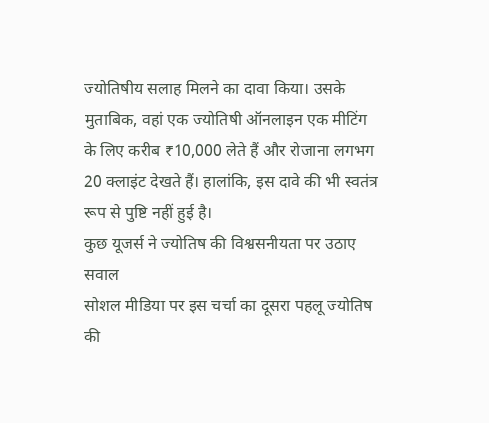ज्योतिषीय सलाह मिलने का दावा किया। उसके मुताबिक, वहां एक ज्योतिषी ऑनलाइन एक मीटिंग के लिए करीब ₹10,000 लेते हैं और रोजाना लगभग 20 क्लाइंट देखते हैं। हालांकि, इस दावे की भी स्वतंत्र रूप से पुष्टि नहीं हुई है।
कुछ यूजर्स ने ज्योतिष की विश्वसनीयता पर उठाए सवाल
सोशल मीडिया पर इस चर्चा का दूसरा पहलू ज्योतिष की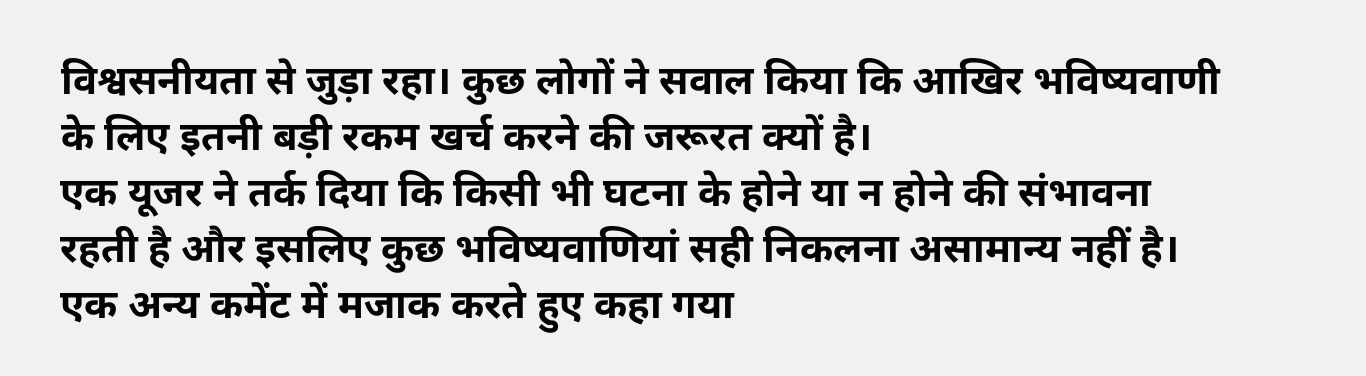विश्वसनीयता से जुड़ा रहा। कुछ लोगों ने सवाल किया कि आखिर भविष्यवाणी के लिए इतनी बड़ी रकम खर्च करने की जरूरत क्यों है।
एक यूजर ने तर्क दिया कि किसी भी घटना के होने या न होने की संभावना रहती है और इसलिए कुछ भविष्यवाणियां सही निकलना असामान्य नहीं है।
एक अन्य कमेंट में मजाक करते हुए कहा गया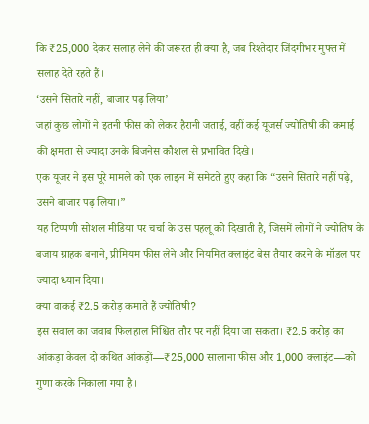कि ₹25,000 देकर सलाह लेने की जरूरत ही क्या है, जब रिश्तेदार जिंदगीभर मुफ्त में सलाह देते रहते हैं।
‘उसने सितारे नहीं, बाजार पढ़ लिया’
जहां कुछ लोगों ने इतनी फीस को लेकर हैरानी जताई, वहीं कई यूजर्स ज्योतिषी की कमाई की क्षमता से ज्यादा उनके बिजनेस कौशल से प्रभावित दिखे।
एक यूजर ने इस पूरे मामले को एक लाइन में समेटते हुए कहा कि “उसने सितारे नहीं पढ़े, उसने बाजार पढ़ लिया।”
यह टिप्पणी सोशल मीडिया पर चर्चा के उस पहलू को दिखाती है, जिसमें लोगों ने ज्योतिष के बजाय ग्राहक बनाने, प्रीमियम फीस लेने और नियमित क्लाइंट बेस तैयार करने के मॉडल पर ज्यादा ध्यान दिया।
क्या वाकई ₹2.5 करोड़ कमाते हैं ज्योतिषी?
इस सवाल का जवाब फिलहाल निश्चित तौर पर नहीं दिया जा सकता। ₹2.5 करोड़ का आंकड़ा केवल दो कथित आंकड़ों—₹25,000 सालाना फीस और 1,000 क्लाइंट—को गुणा करके निकाला गया है।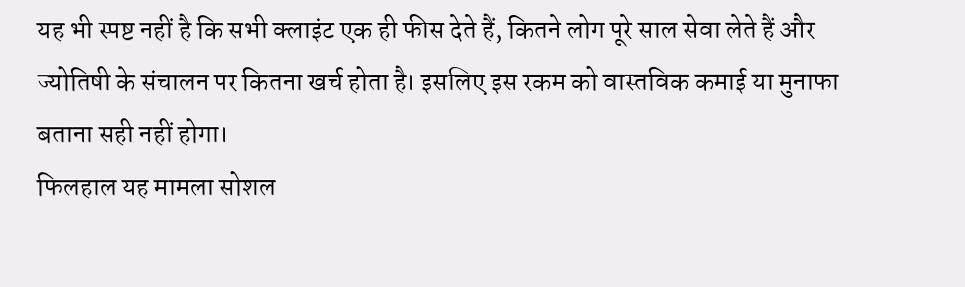यह भी स्पष्ट नहीं है कि सभी क्लाइंट एक ही फीस देते हैं, कितने लोग पूरे साल सेवा लेते हैं और ज्योतिषी के संचालन पर कितना खर्च होता है। इसलिए इस रकम को वास्तविक कमाई या मुनाफा बताना सही नहीं होगा।
फिलहाल यह मामला सोशल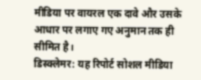मीडिया पर वायरल एक दावे और उसके आधार पर लगाए गए अनुमान तक ही सीमित है।
डिस्क्लेमर: यह रिपोर्ट सोशल मीडिया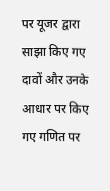पर यूजर द्वारा साझा किए गए दावों और उनके आधार पर किए गए गणित पर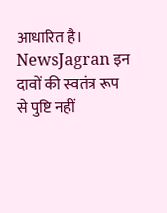आधारित है। NewsJagran इन दावों की स्वतंत्र रूप से पुष्टि नहीं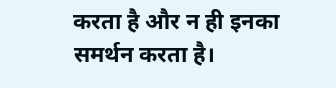करता है और न ही इनका समर्थन करता है।